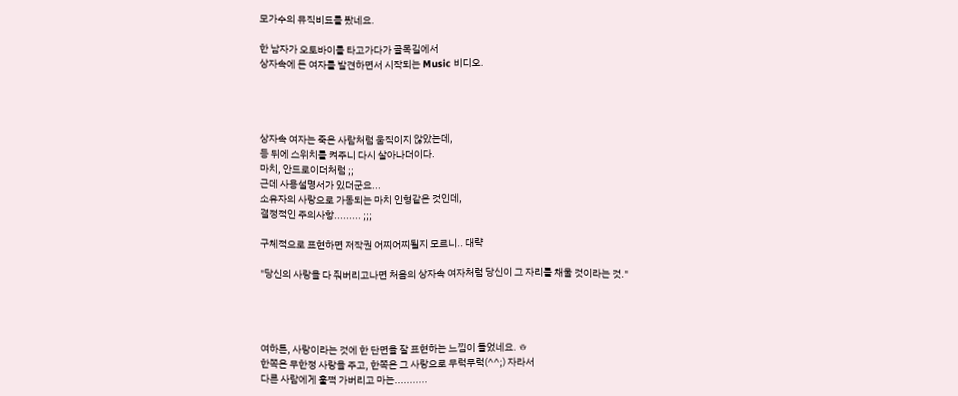모가수의 뮤직비됴를 봤네요.

한 남자가 오토바이를 타고가다가 골목길에서
상자속에 든 여자를 발견하면서 시작되는 Music 비디오.




상자속 여자는 죽은 사람처럼 움직이지 않았는데,
등 뒤에 스위치를 켜주니 다시 살아나더이다.
마치, 안드로이더처럼 ;;
근데 사용설명서가 있더군요...
소유자의 사랑으로 가동되는 마치 인형같은 것인데,
결정적인 주의사항......... ;;;

구체적으로 표현하면 저작권 어찌어찌될지 모르니.. 대략

"당신의 사랑을 다 줘버리고나면 처음의 상자속 여자처럼 당신이 그 자리를 채울 것이라는 것."




여하튼, 사랑이라는 것에 한 단면을 잘 표현하는 느낌이 들었네요. ㅎ
한쪽은 무한정 사랑을 주고, 한쪽은 그 사랑으로 무럭무럭(^^;) 자라서
다른 사람에게 훌쩍 가버리고 마는...........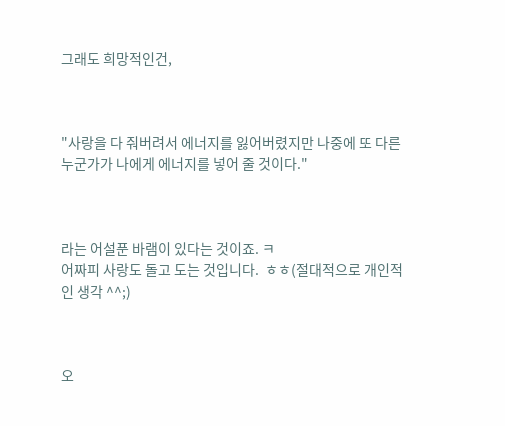그래도 희망적인건,



"사랑을 다 줘버려서 에너지를 잃어버렸지만 나중에 또 다른 누군가가 나에게 에너지를 넣어 줄 것이다."



라는 어설푼 바램이 있다는 것이죠. ㅋ
어짜피 사랑도 돌고 도는 것입니다.  ㅎㅎ(절대적으로 개인적인 생각 ^^;)



오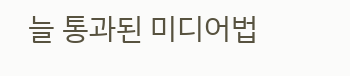늘 통과된 미디어법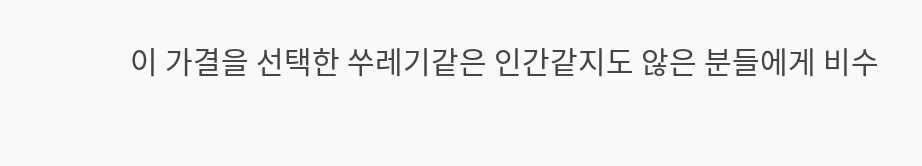이 가결을 선택한 쑤레기같은 인간같지도 않은 분들에게 비수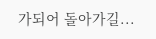가되어 돌아가길...